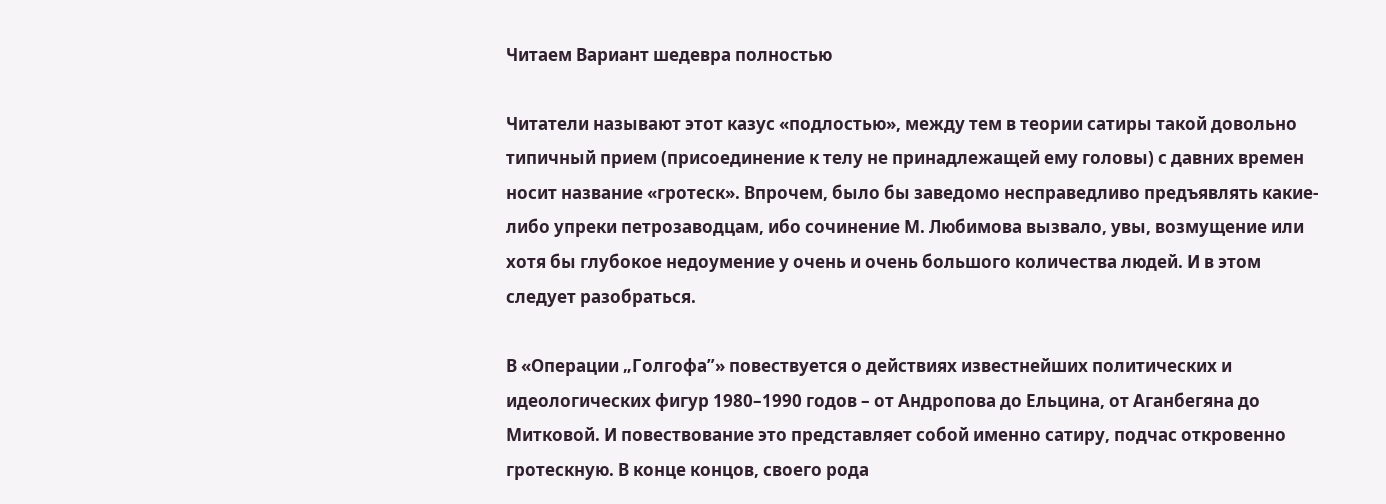Читаем Вариант шедевра полностью

Читатели называют этот казус «подлостью», между тем в теории сатиры такой довольно типичный прием (присоединение к телу не принадлежащей ему головы) с давних времен носит название «гротеск». Впрочем, было бы заведомо несправедливо предъявлять какие-либо упреки петрозаводцам, ибо сочинение М. Любимова вызвало, увы, возмущение или хотя бы глубокое недоумение у очень и очень большого количества людей. И в этом следует разобраться.

В «Операции „Голгофа”» повествуется о действиях известнейших политических и идеологических фигур 1980–1990 годов – от Андропова до Ельцина, от Аганбегяна до Митковой. И повествование это представляет собой именно сатиру, подчас откровенно гротескную. В конце концов, своего рода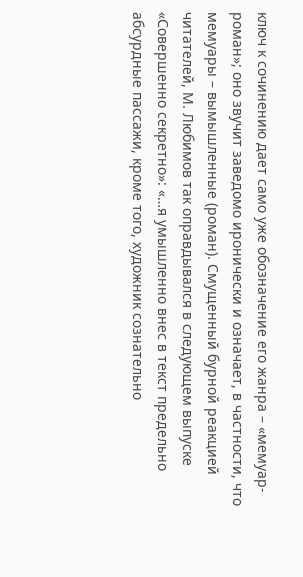ключ к сочинению дает само уже обозначение его жанра – «мемуар-роман»; оно звучит заведомо иронически и означает, в частности, что мемуары – вымышленные (роман). Смущенный бурной реакцией читателей, М. Любимов так оправдывался в следующем выпуске «Совершенно секретно»: «…я умышленно внес в текст предельно абсурдные пассажи, кроме того, художник сознательно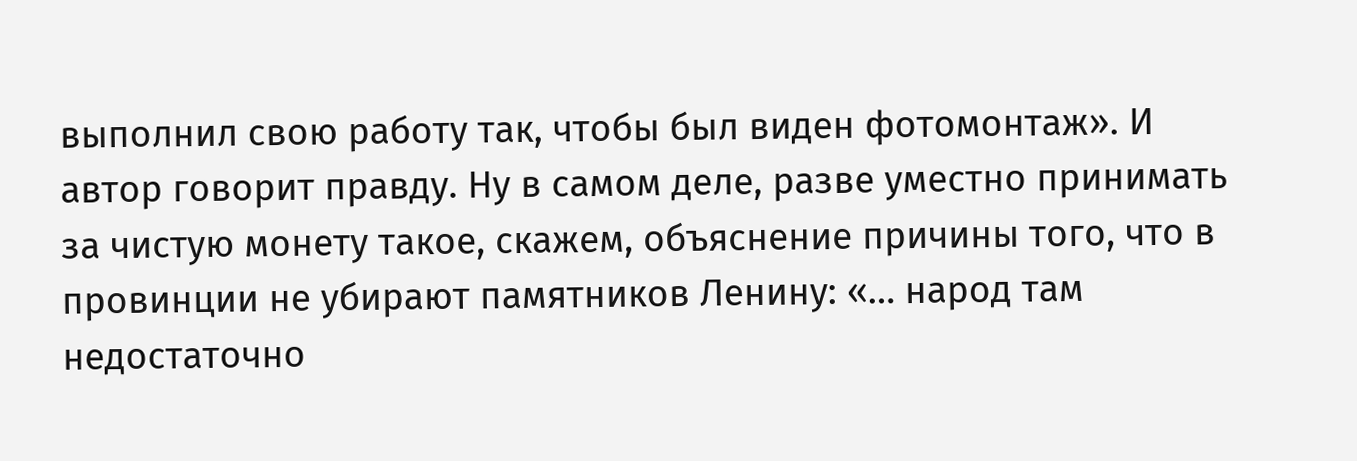выполнил свою работу так, чтобы был виден фотомонтаж». И автор говорит правду. Ну в самом деле, разве уместно принимать за чистую монету такое, скажем, объяснение причины того, что в провинции не убирают памятников Ленину: «… народ там недостаточно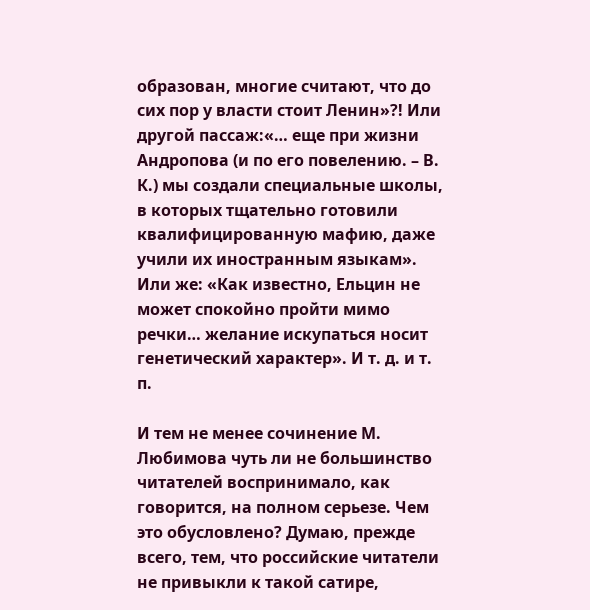образован, многие считают, что до сих пор у власти стоит Ленин»?! Или другой пассаж:«… еще при жизни Андропова (и по его повелению. – В. К.) мы создали специальные школы, в которых тщательно готовили квалифицированную мафию, даже учили их иностранным языкам». Или же: «Как известно, Ельцин не может спокойно пройти мимо речки… желание искупаться носит генетический характер». И т. д. и т. п.

И тем не менее сочинение М. Любимова чуть ли не большинство читателей воспринимало, как говорится, на полном серьезе. Чем это обусловлено? Думаю, прежде всего, тем, что российские читатели не привыкли к такой сатире,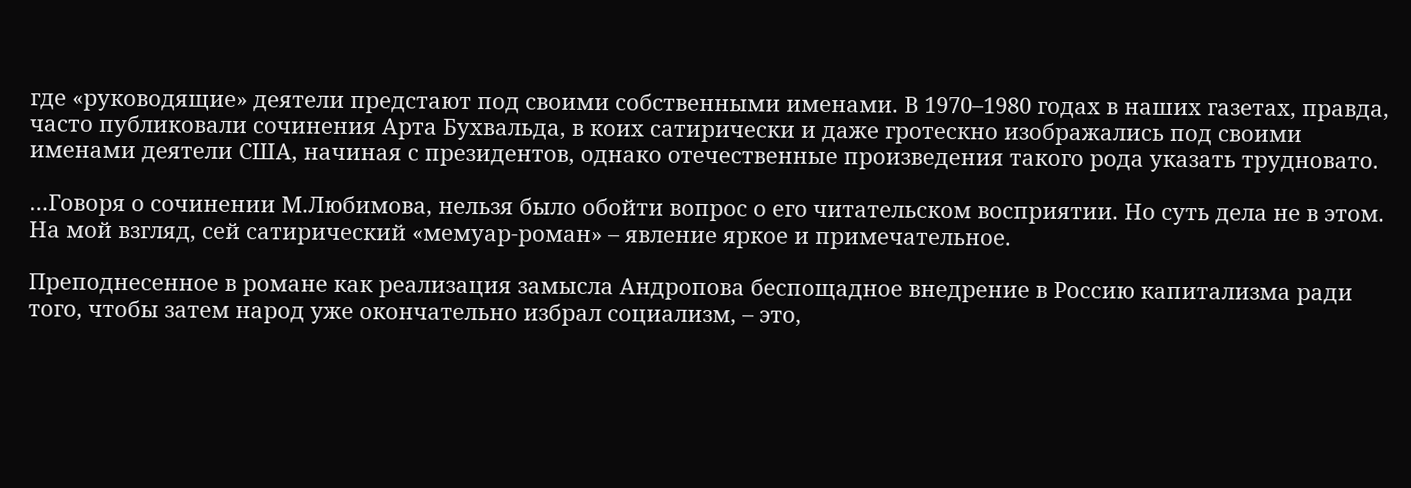где «руководящие» деятели предстают под своими собственными именами. В 1970–1980 годах в наших газетах, правда, часто публиковали сочинения Арта Бухвальда, в коих сатирически и даже гротескно изображались под своими именами деятели США, начиная с президентов, однако отечественные произведения такого рода указать трудновато.

…Говоря о сочинении М.Любимова, нельзя было обойти вопрос о его читательском восприятии. Но суть дела не в этом. На мой взгляд, сей сатирический «мемуар-роман» – явление яркое и примечательное.

Преподнесенное в романе как реализация замысла Андропова беспощадное внедрение в Россию капитализма ради того, чтобы затем народ уже окончательно избрал социализм, – это,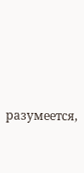разумеется,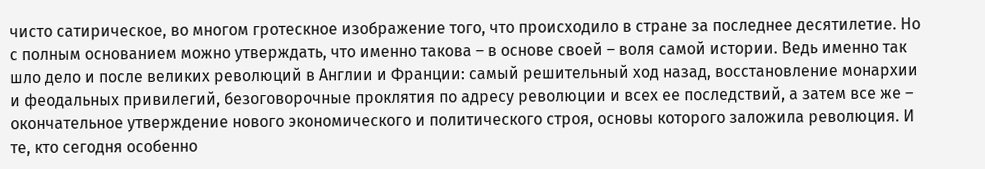чисто сатирическое, во многом гротескное изображение того, что происходило в стране за последнее десятилетие. Но с полным основанием можно утверждать, что именно такова – в основе своей – воля самой истории. Ведь именно так шло дело и после великих революций в Англии и Франции: самый решительный ход назад, восстановление монархии и феодальных привилегий, безоговорочные проклятия по адресу революции и всех ее последствий, а затем все же – окончательное утверждение нового экономического и политического строя, основы которого заложила революция. И те, кто сегодня особенно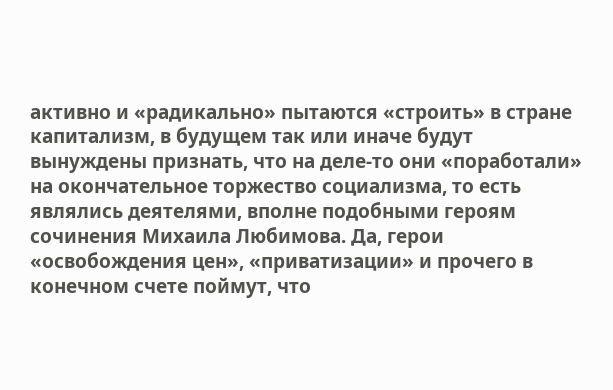активно и «радикально» пытаются «строить» в стране капитализм, в будущем так или иначе будут вынуждены признать, что на деле-то они «поработали» на окончательное торжество социализма, то есть являлись деятелями, вполне подобными героям сочинения Михаила Любимова. Да, герои «освобождения цен», «приватизации» и прочего в конечном счете поймут, что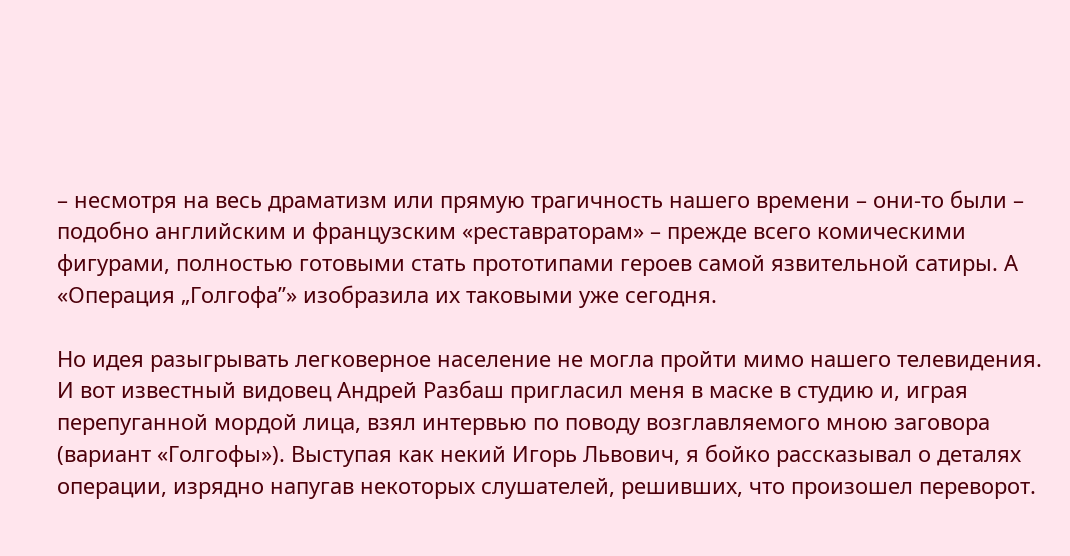– несмотря на весь драматизм или прямую трагичность нашего времени – они-то были – подобно английским и французским «реставраторам» – прежде всего комическими фигурами, полностью готовыми стать прототипами героев самой язвительной сатиры. А «Операция „Голгофа”» изобразила их таковыми уже сегодня.

Но идея разыгрывать легковерное население не могла пройти мимо нашего телевидения. И вот известный видовец Андрей Разбаш пригласил меня в маске в студию и, играя перепуганной мордой лица, взял интервью по поводу возглавляемого мною заговора (вариант «Голгофы»). Выступая как некий Игорь Львович, я бойко рассказывал о деталях операции, изрядно напугав некоторых слушателей, решивших, что произошел переворот.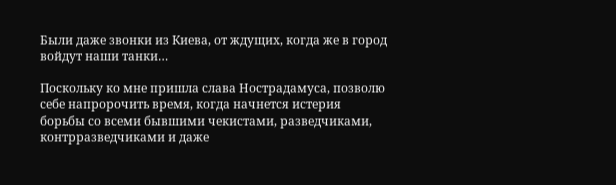Были даже звонки из Киева, от ждущих, когда же в город войдут наши танки…

Поскольку ко мне пришла слава Нострадамуса, позволю себе напророчить время, когда начнется истерия борьбы со всеми бывшими чекистами, разведчиками, контрразведчиками и даже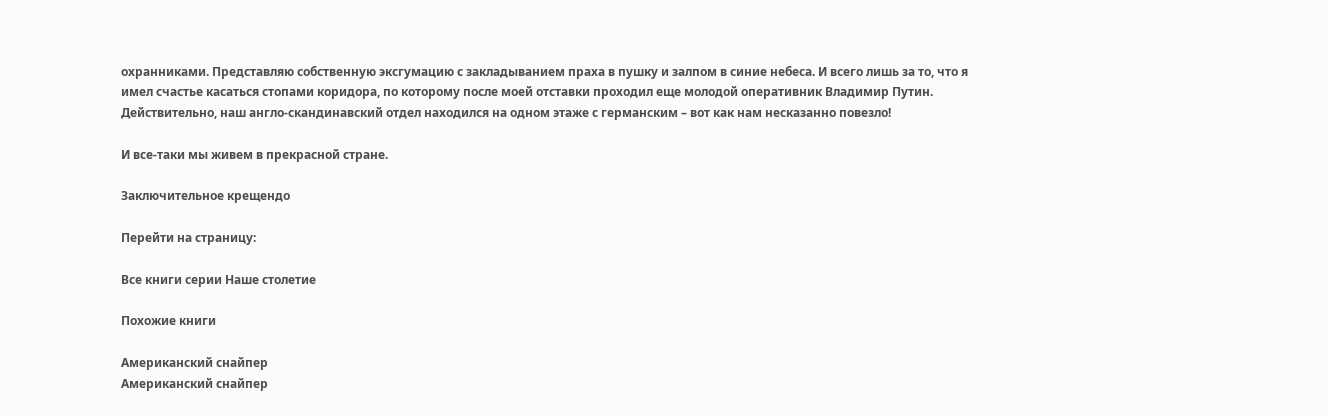охранниками. Представляю собственную эксгумацию с закладыванием праха в пушку и залпом в синие небеса. И всего лишь за то, что я имел счастье касаться стопами коридора, по которому после моей отставки проходил еще молодой оперативник Владимир Путин. Действительно, наш англо-скандинавский отдел находился на одном этаже с германским – вот как нам несказанно повезло!

И все-таки мы живем в прекрасной стране.

Заключительное крещендо

Перейти на страницу:

Все книги серии Наше столетие

Похожие книги

Американский снайпер
Американский снайпер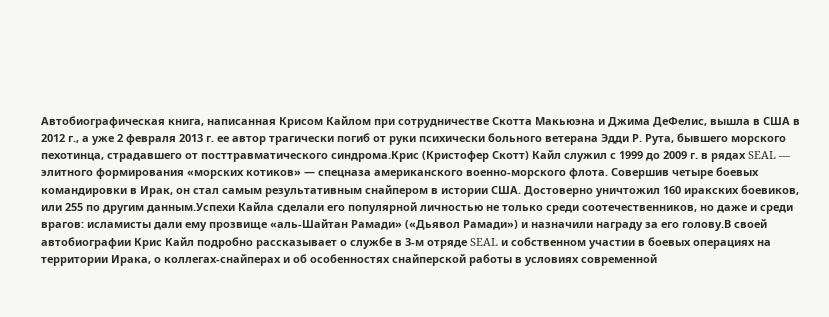Автобиографическая книга, написанная Крисом Кайлом при сотрудничестве Скотта Макьюэна и Джима ДеФелис, вышла в США в 2012 г., а уже 2 февраля 2013 г. ее автор трагически погиб от руки психически больного ветерана Эдди Р. Рута, бывшего морского пехотинца, страдавшего от посттравматического синдрома.Крис (Кристофер Скотт) Кайл служил с 1999 до 2009 г. в рядах SEAL — элитного формирования «морских котиков» — спецназа американского военно-морского флота. Совершив четыре боевых командировки в Ирак, он стал самым результативным снайпером в истории США. Достоверно уничтожил 160 иракских боевиков, или 255 по другим данным.Успехи Кайла сделали его популярной личностью не только среди соотечественников, но даже и среди врагов: исламисты дали ему прозвище «аль-Шайтан Рамади» («Дьявол Рамади») и назначили награду за его голову.В своей автобиографии Крис Кайл подробно рассказывает о службе в 3-м отряде SEAL и собственном участии в боевых операциях на территории Ирака, о коллегах-снайперах и об особенностях снайперской работы в условиях современной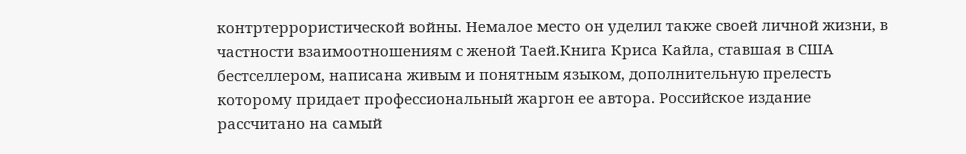контртеррористической войны. Немалое место он уделил также своей личной жизни, в частности взаимоотношениям с женой Таей.Книга Криса Кайла, ставшая в США бестселлером, написана живым и понятным языком, дополнительную прелесть которому придает профессиональный жаргон ее автора. Российское издание рассчитано на самый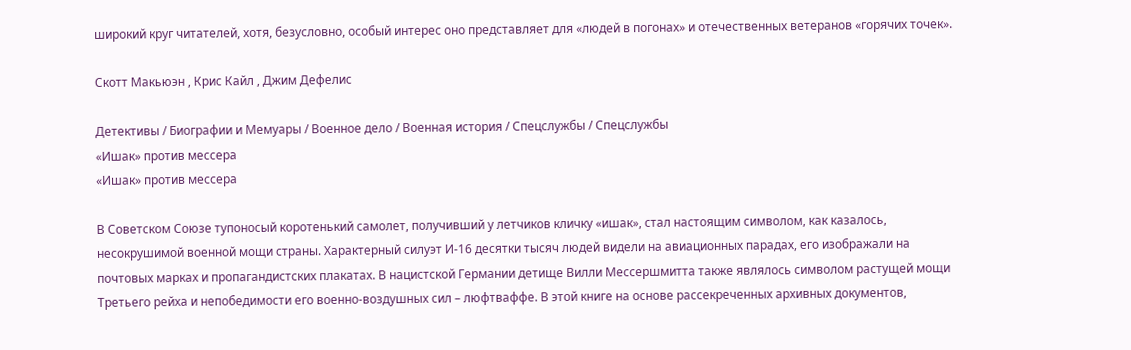широкий круг читателей, хотя, безусловно, особый интерес оно представляет для «людей в погонах» и отечественных ветеранов «горячих точек».

Скотт Макьюэн , Крис Кайл , Джим Дефелис

Детективы / Биографии и Мемуары / Военное дело / Военная история / Спецслужбы / Cпецслужбы
«Ишак» против мессера
«Ишак» против мессера

В Советском Союзе тупоносый коротенький самолет, получивший у летчиков кличку «ишак», стал настоящим символом, как казалось, несокрушимой военной мощи страны. Характерный силуэт И-16 десятки тысяч людей видели на авиационных парадах, его изображали на почтовых марках и пропагандистских плакатах. В нацистской Германии детище Вилли Мессершмитта также являлось символом растущей мощи Третьего рейха и непобедимости его военно-воздушных сил – люфтваффе. В этой книге на основе рассекреченных архивных документов,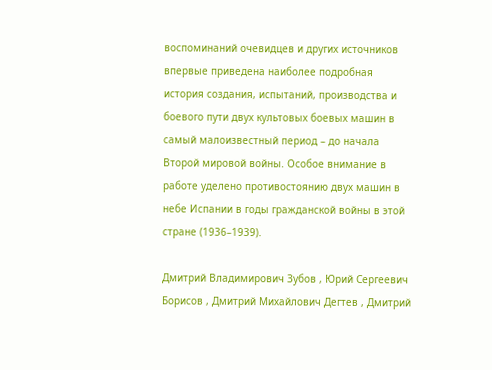воспоминаний очевидцев и других источников впервые приведена наиболее подробная история создания, испытаний, производства и боевого пути двух культовых боевых машин в самый малоизвестный период – до начала Второй мировой войны. Особое внимание в работе уделено противостоянию двух машин в небе Испании в годы гражданской войны в этой стране (1936–1939).

Дмитрий Владимирович Зубов , Юрий Сергеевич Борисов , Дмитрий Михайлович Дегтев , Дмитрий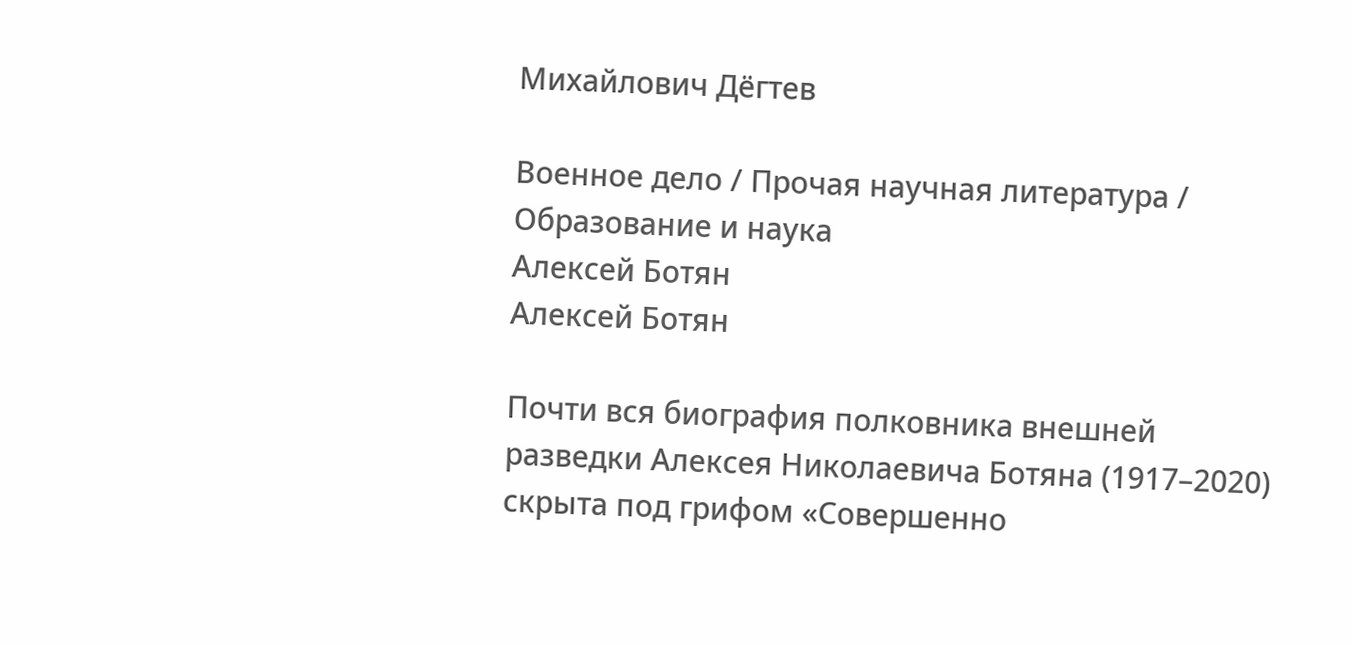Михайлович Дёгтев

Военное дело / Прочая научная литература / Образование и наука
Алексей Ботян
Алексей Ботян

Почти вся биография полковника внешней разведки Алексея Николаевича Ботяна (1917–2020) скрыта под грифом «Совершенно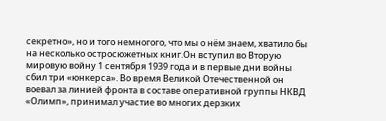секретно», но и того немногого, что мы о нём знаем, хватило бы на несколько остросюжетных книг.Он вступил во Вторую мировую войну 1 сентября 1939 года и в первые дни войны сбил три «юнкерса». Во время Великой Отечественной он воевал за линией фронта в составе оперативной группы НКВД «Олимп», принимал участие во многих дерзких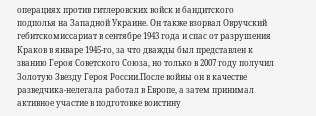операциях против гитлеровских войск и бандитского подполья на Западной Украине. Он также взорвал Овручский гебитскомиссариат в сентябре 1943 года и спас от разрушения Краков в январе 1945-го, за что дважды был представлен к званию Героя Советского Союза, но только в 2007 году получил Золотую Звезду Героя России.После войны он в качестве разведчика-нелегала работал в Европе, а затем принимал активное участие в подготовке воистину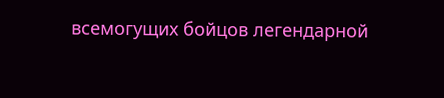всемогущих бойцов легендарной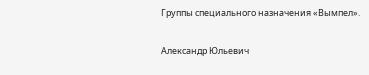Группы специального назначения «Вымпел».

Александр Юльевич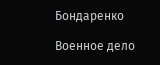Бондаренко

Военное дело